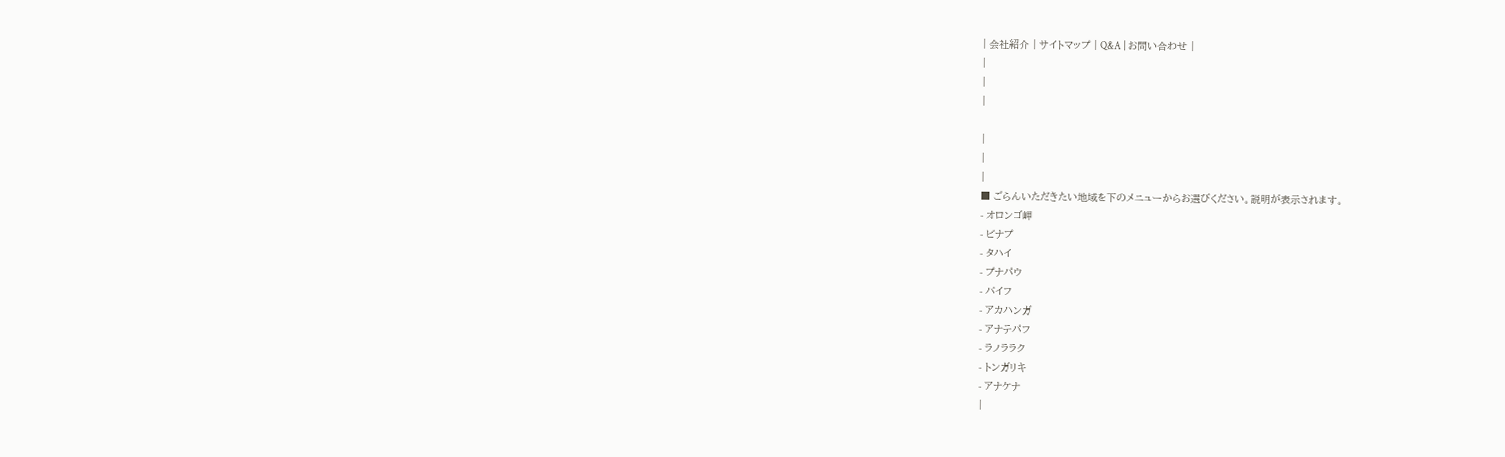| 会社紹介 | サイトマップ | Q&A | お問い合わせ |
|
|
|

|
|
|
■ ごらんいただきたい地域を下のメニューからお選びください。説明が表示されます。
- オロンゴ岬
- ビナプ
- タハイ
- プナパウ
- バイフ
- アカハンガ
- アナテパフ
- ラノララク
- トンガリキ
- アナケナ
|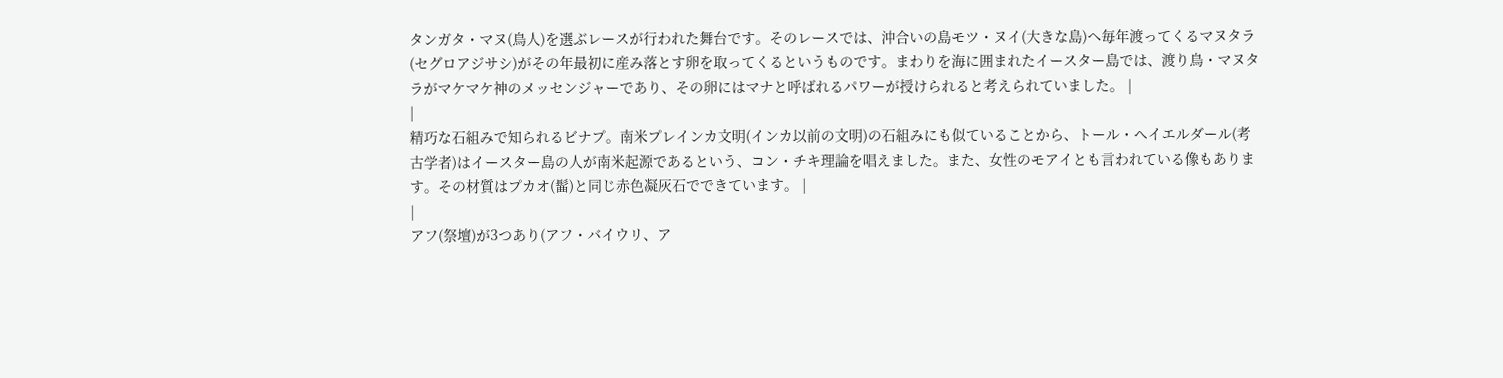タンガタ・マヌ(鳥人)を選ぶレースが行われた舞台です。そのレースでは、沖合いの島モツ・ヌイ(大きな島)へ毎年渡ってくるマヌタラ(セグロアジサシ)がその年最初に産み落とす卵を取ってくるというものです。まわりを海に囲まれたイースター島では、渡り鳥・マヌタラがマケマケ神のメッセンジャーであり、その卵にはマナと呼ばれるパワーが授けられると考えられていました。 |
|
精巧な石組みで知られるビナプ。南米プレインカ文明(インカ以前の文明)の石組みにも似ていることから、トール・ヘイエルダール(考古学者)はイースター島の人が南米起源であるという、コン・チキ理論を唱えました。また、女性のモアイとも言われている像もあります。その材質はプカオ(髷)と同じ赤色凝灰石でできています。 |
|
アフ(祭壇)が3つあり(アフ・バイウリ、ア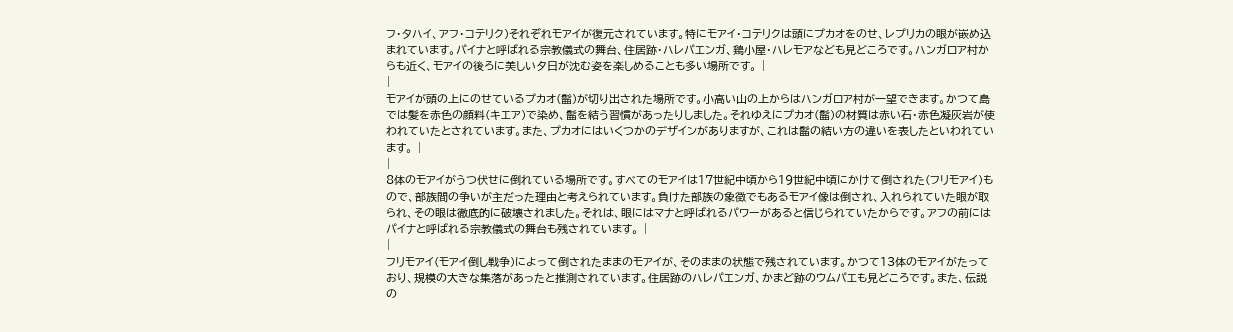フ・タハイ、アフ・コテリク)それぞれモアイが復元されています。特にモアイ・コテリクは頭にプカオをのせ、レプリカの眼が嵌め込まれています。パイナと呼ばれる宗教儀式の舞台、住居跡・ハレパエンガ、鶏小屋・ハレモアなども見どころです。ハンガロア村からも近く、モアイの後ろに美しい夕日が沈む姿を楽しめることも多い場所です。 |
|
モアイが頭の上にのせているプカオ(髷)が切り出された場所です。小高い山の上からはハンガロア村が一望できます。かつて島では髪を赤色の顔料(キエア)で染め、髷を結う習慣があったりしました。それゆえにプカオ(髷)の材質は赤い石・赤色凝灰岩が使われていたとされています。また、プカオにはいくつかのデザインがありますが、これは髷の結い方の違いを表したといわれています。 |
|
8体のモアイがうつ伏せに倒れている場所です。すべてのモアイは17世紀中頃から19世紀中頃にかけて倒された(フリモアイ)もので、部族間の争いが主だった理由と考えられています。負けた部族の象徴でもあるモアイ像は倒され、入れられていた眼が取られ、その眼は徹底的に破壊されました。それは、眼にはマナと呼ばれるパワーがあると信じられていたからです。アフの前にはパイナと呼ばれる宗教儀式の舞台も残されています。 |
|
フリモアイ(モアイ倒し戦争)によって倒されたままのモアイが、そのままの状態で残されています。かつて13体のモアイがたっており、規模の大きな集落があったと推測されています。住居跡のハレパエンガ、かまど跡のウムパエも見どころです。また、伝説の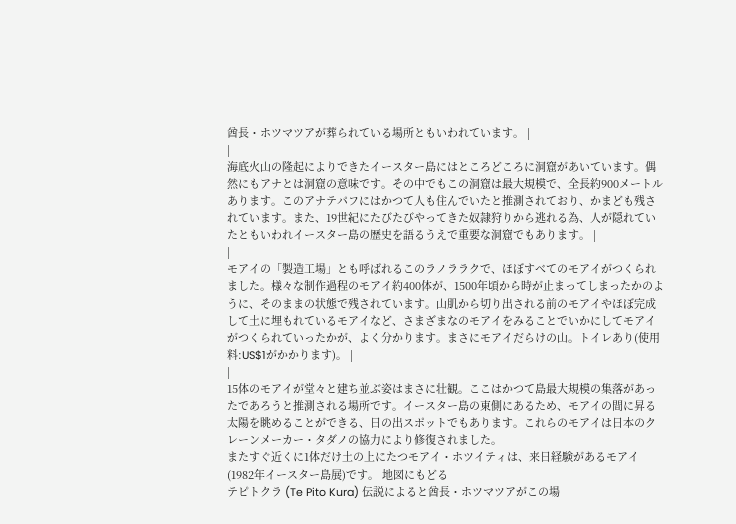酋長・ホツマツアが葬られている場所ともいわれています。 |
|
海底火山の隆起によりできたイースター島にはところどころに洞窟があいています。偶然にもアナとは洞窟の意味です。その中でもこの洞窟は最大規模で、全長約900メートルあります。このアナテパフにはかつて人も住んでいたと推測されており、かまども残されています。また、19世紀にたびたびやってきた奴隷狩りから逃れる為、人が隠れていたともいわれイースター島の歴史を語るうえで重要な洞窟でもあります。 |
|
モアイの「製造工場」とも呼ばれるこのラノララクで、ほぼすべてのモアイがつくられました。様々な制作過程のモアイ約400体が、1500年頃から時が止まってしまったかのように、そのままの状態で残されています。山肌から切り出される前のモアイやほぼ完成して土に埋もれているモアイなど、さまざまなのモアイをみることでいかにしてモアイがつくられていったかが、よく分かります。まさにモアイだらけの山。トイレあり(使用料:US$1がかかります)。 |
|
15体のモアイが堂々と建ち並ぶ姿はまさに壮観。ここはかつて島最大規模の集落があったであろうと推測される場所です。イースター島の東側にあるため、モアイの間に昇る太陽を眺めることができる、日の出スポットでもあります。これらのモアイは日本のクレーンメーカー・タダノの協力により修復されました。
またすぐ近くに1体だけ土の上にたつモアイ・ホツイティは、来日経験があるモアイ(1982年イースター島展)です。 地図にもどる
テピトクラ (Te Pito Kura) 伝説によると酋長・ホツマツアがこの場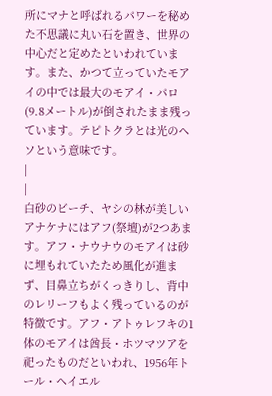所にマナと呼ばれるパワーを秘めた不思議に丸い石を置き、世界の中心だと定めたといわれています。また、かつて立っていたモアイの中では最大のモアイ・パロ(9.8メートル)が倒されたまま残っています。テピトクラとは光のヘソという意味です。
|
|
白砂のビーチ、ヤシの林が美しいアナケナにはアフ(祭壇)が2つあます。アフ・ナウナウのモアイは砂に埋もれていたため風化が進まず、目鼻立ちがくっきりし、背中のレリーフもよく残っているのが特徴です。アフ・アトゥレフキの1体のモアイは酋長・ホツマツアを祀ったものだといわれ、1956年トール・ヘイエル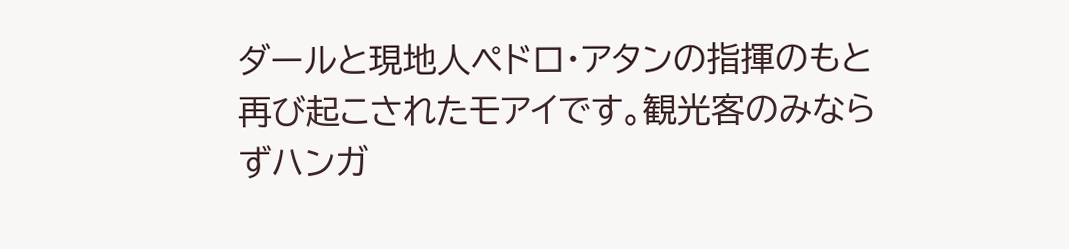ダールと現地人ペドロ・アタンの指揮のもと再び起こされたモアイです。観光客のみならずハンガ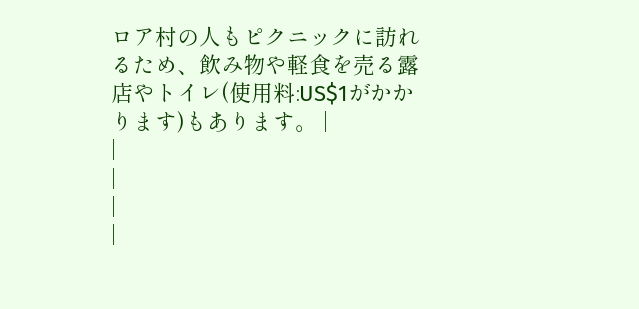ロア村の人もピクニックに訪れるため、飲み物や軽食を売る露店やトイレ(使用料:US$1がかかります)もあります。 |
|
|
|
|